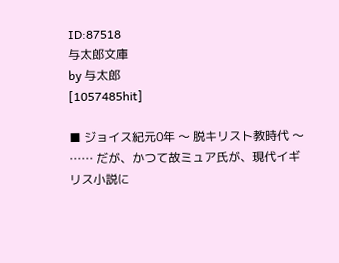ID:87518
与太郎文庫
by 与太郎
[1057485hit]

■ ジョイス紀元0年 〜 脱キリスト教時代 〜
…… だが、かつて故ミュア氏が、現代イギリス小説に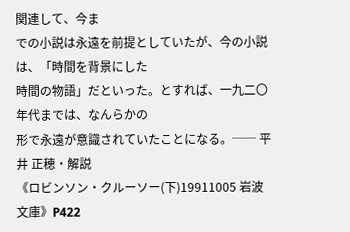関連して、今ま
での小説は永遠を前提としていたが、今の小説は、「時間を背景にした
時間の物語」だといった。とすれば、一九二〇年代までは、なんらかの
形で永遠が意識されていたことになる。── 平井 正穂・解説
《ロビンソン・クルーソー(下)19911005 岩波文庫》P422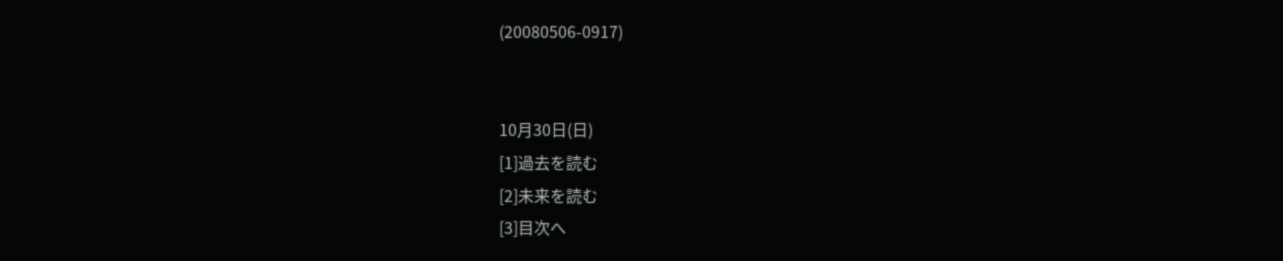(20080506-0917)


10月30日(日)
[1]過去を読む
[2]未来を読む
[3]目次へ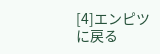[4]エンピツに戻る